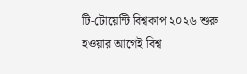টি-টোয়েন্টি বিশ্বকাপ ২০২৬ শুরু হওয়ার আগেই বিশ্ব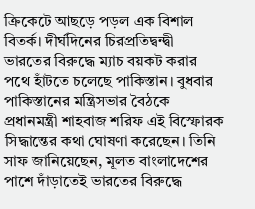ক্রিকেটে আছড়ে পড়ল এক বিশাল বিতর্ক। দীর্ঘদিনের চিরপ্রতিদ্বন্দ্বী ভারতের বিরুদ্ধে ম্যাচ বয়কট করার পথে হাঁটতে চলেছে পাকিস্তান। বুধবার পাকিস্তানের মন্ত্রিসভার বৈঠকে প্রধানমন্ত্রী শাহবাজ শরিফ এই বিস্ফোরক সিদ্ধান্তের কথা ঘোষণা করেছেন। তিনি সাফ জানিয়েছেন, মূলত বাংলাদেশের পাশে দাঁড়াতেই ভারতের বিরুদ্ধে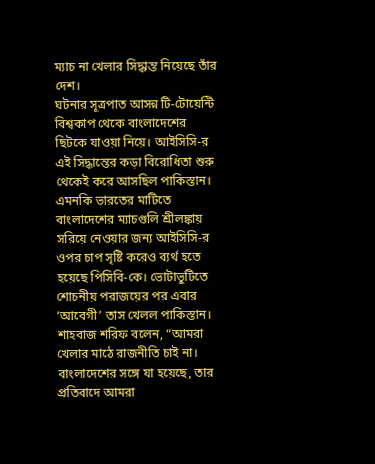ম্যাচ না খেলার সিদ্ধান্ত নিয়েছে তাঁর দেশ।
ঘটনার সূত্রপাত আসন্ন টি-টোয়েন্টি বিশ্বকাপ থেকে বাংলাদেশের ছিটকে যাওয়া নিয়ে। আইসিসি-র এই সিদ্ধান্তের কড়া বিরোধিতা শুরু থেকেই করে আসছিল পাকিস্তান। এমনকি ভারতের মাটিতে বাংলাদেশের ম্যাচগুলি শ্রীলঙ্কায় সরিয়ে নেওয়ার জন্য আইসিসি-র ওপর চাপ সৃষ্টি করেও ব্যর্থ হতে হয়েছে পিসিবি-কে। ভোটাভুটিতে শোচনীয় পরাজয়ের পর এবার ‘আবেগী’ তাস খেলল পাকিস্তান। শাহবাজ শরিফ বলেন, “আমরা খেলার মাঠে রাজনীতি চাই না। বাংলাদেশের সঙ্গে যা হয়েছে, তার প্রতিবাদে আমরা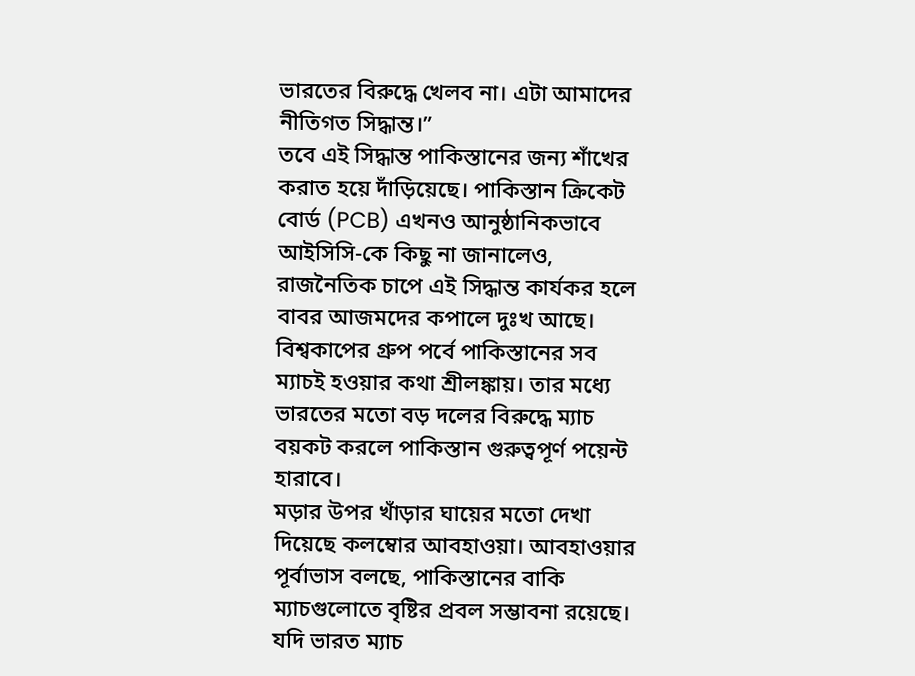ভারতের বিরুদ্ধে খেলব না। এটা আমাদের নীতিগত সিদ্ধান্ত।”
তবে এই সিদ্ধান্ত পাকিস্তানের জন্য শাঁখের করাত হয়ে দাঁড়িয়েছে। পাকিস্তান ক্রিকেট বোর্ড (PCB) এখনও আনুষ্ঠানিকভাবে আইসিসি-কে কিছু না জানালেও, রাজনৈতিক চাপে এই সিদ্ধান্ত কার্যকর হলে বাবর আজমদের কপালে দুঃখ আছে। বিশ্বকাপের গ্রুপ পর্বে পাকিস্তানের সব ম্যাচই হওয়ার কথা শ্রীলঙ্কায়। তার মধ্যে ভারতের মতো বড় দলের বিরুদ্ধে ম্যাচ বয়কট করলে পাকিস্তান গুরুত্বপূর্ণ পয়েন্ট হারাবে।
মড়ার উপর খাঁড়ার ঘায়ের মতো দেখা দিয়েছে কলম্বোর আবহাওয়া। আবহাওয়ার পূর্বাভাস বলছে, পাকিস্তানের বাকি ম্যাচগুলোতে বৃষ্টির প্রবল সম্ভাবনা রয়েছে। যদি ভারত ম্যাচ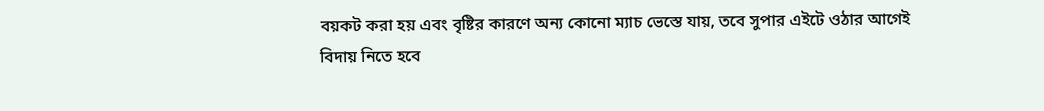বয়কট করা হয় এবং বৃষ্টির কারণে অন্য কোনো ম্যাচ ভেস্তে যায়, তবে সুপার এইটে ওঠার আগেই বিদায় নিতে হবে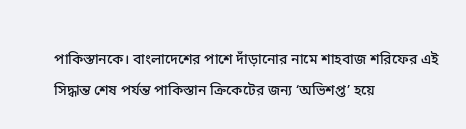পাকিস্তানকে। বাংলাদেশের পাশে দাঁড়ানোর নামে শাহবাজ শরিফের এই সিদ্ধান্ত শেষ পর্যন্ত পাকিস্তান ক্রিকেটের জন্য ‘অভিশপ্ত’ হয়ে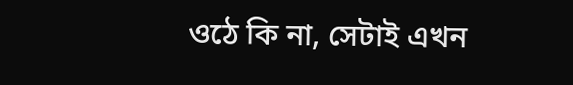ওঠে কি না, সেটাই এখন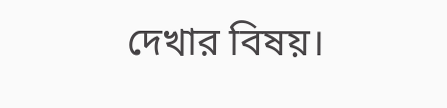দেখার বিষয়।